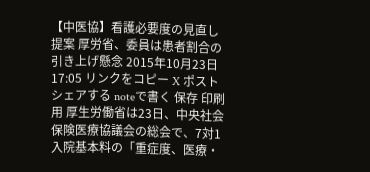【中医協】看護必要度の見直し提案 厚労省、委員は患者割合の引き上げ懸念 2015年10月23日 17:05 リンクをコピー X ポスト シェアする noteで書く 保存 印刷用 厚生労働省は23日、中央社会保険医療協議会の総会で、7対1入院基本料の「重症度、医療・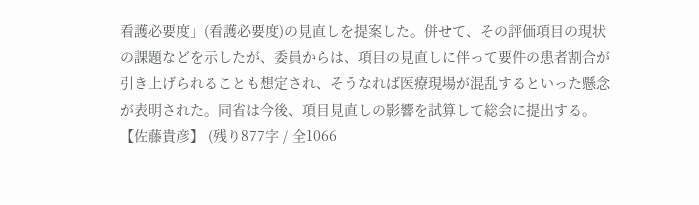看護必要度」(看護必要度)の見直しを提案した。併せて、その評価項目の現状の課題などを示したが、委員からは、項目の見直しに伴って要件の患者割合が引き上げられることも想定され、そうなれば医療現場が混乱するといった懸念が表明された。同省は今後、項目見直しの影響を試算して総会に提出する。【佐藤貴彦】 (残り877字 / 全1066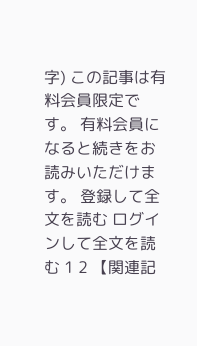字) この記事は有料会員限定です。 有料会員になると続きをお読みいただけます。 登録して全文を読む ログインして全文を読む 1 2 【関連記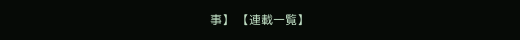事】 【連載一覧】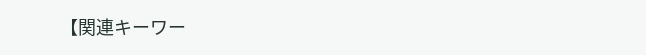【関連キーワー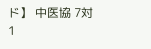ド】 中医協 7対1